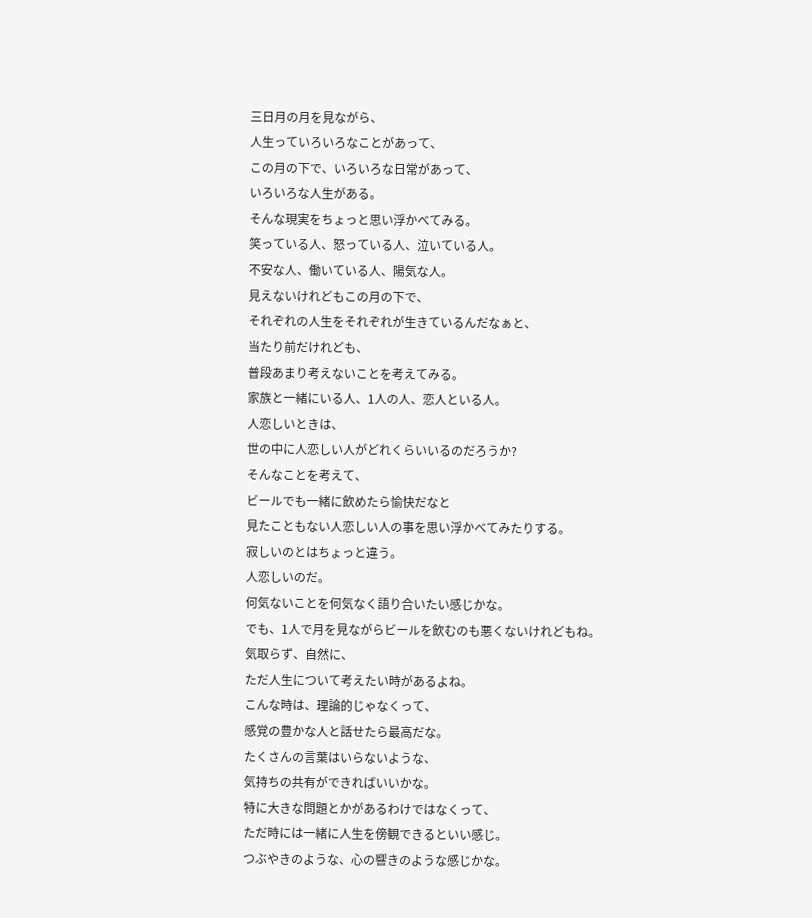三日月の月を見ながら、
人生っていろいろなことがあって、
この月の下で、いろいろな日常があって、
いろいろな人生がある。
そんな現実をちょっと思い浮かべてみる。
笑っている人、怒っている人、泣いている人。
不安な人、働いている人、陽気な人。
見えないけれどもこの月の下で、
それぞれの人生をそれぞれが生きているんだなぁと、
当たり前だけれども、
普段あまり考えないことを考えてみる。
家族と一緒にいる人、1人の人、恋人といる人。
人恋しいときは、
世の中に人恋しい人がどれくらいいるのだろうか?
そんなことを考えて、
ビールでも一緒に飲めたら愉快だなと
見たこともない人恋しい人の事を思い浮かべてみたりする。
寂しいのとはちょっと違う。
人恋しいのだ。
何気ないことを何気なく語り合いたい感じかな。
でも、1人で月を見ながらビールを飲むのも悪くないけれどもね。
気取らず、自然に、
ただ人生について考えたい時があるよね。
こんな時は、理論的じゃなくって、
感覚の豊かな人と話せたら最高だな。
たくさんの言葉はいらないような、
気持ちの共有ができればいいかな。
特に大きな問題とかがあるわけではなくって、
ただ時には一緒に人生を傍観できるといい感じ。
つぶやきのような、心の響きのような感じかな。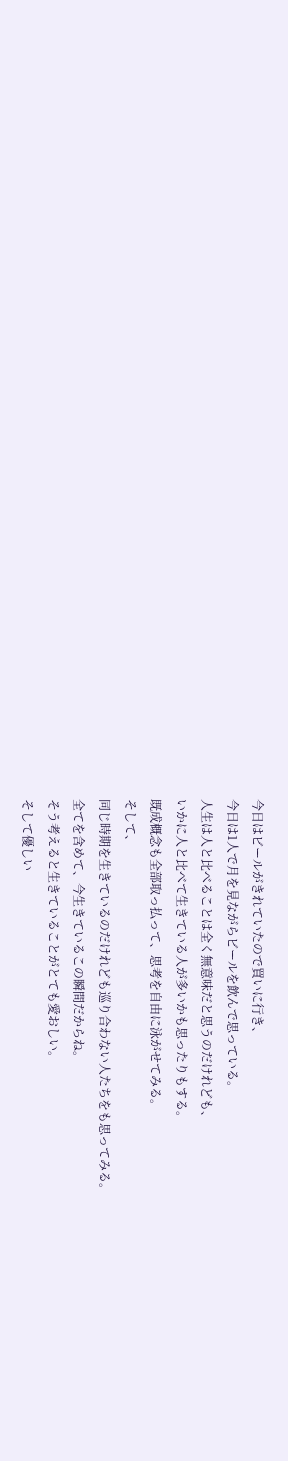今日はビールがきれていたので買いに行き、
今日は1人で月を見ながらビールを飲んで思っている。
人生は人と比べることは全く無意味だと思うのだけれども、
いかに人と比べて生きている人が多いかも思ったりもする。
既成概念も全部取っ払って、思考を自由に泳がせてみる。
そして、
同じ時期を生きているのだけれども巡り合わない人たちをも思ってみる。
全てを含めて、今生きているこの瞬間だからね。
そう考えると生きていることがとても愛おしい。
そして優しい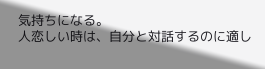気持ちになる。
人恋しい時は、自分と対話するのに適し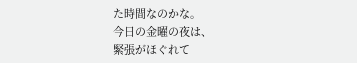た時間なのかな。
今日の金曜の夜は、
緊張がほぐれて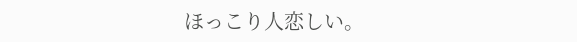ほっこり人恋しい。